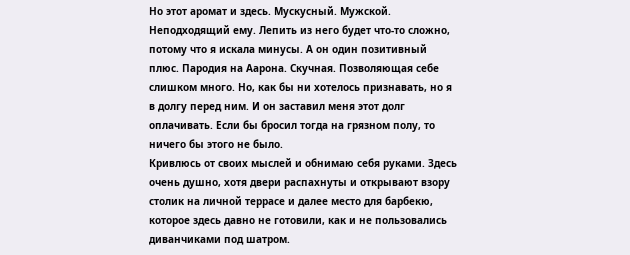Но этот аромат и здесь. Мускусный. Мужской. Неподходящий ему. Лепить из него будет что-то сложно, потому что я искала минусы. А он один позитивный плюс. Пародия на Аарона. Скучная. Позволяющая себе слишком много. Но, как бы ни хотелось признавать, но я в долгу перед ним. И он заставил меня этот долг оплачивать. Если бы бросил тогда на грязном полу, то ничего бы этого не было.
Кривлюсь от своих мыслей и обнимаю себя руками. Здесь очень душно, хотя двери распахнуты и открывают взору столик на личной террасе и далее место для барбекю, которое здесь давно не готовили, как и не пользовались диванчиками под шатром.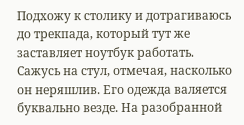Подхожу к столику и дотрагиваюсь до трекпада, который тут же заставляет ноутбук работать. Сажусь на стул, отмечая, насколько он неряшлив. Его одежда валяется буквально везде. На разобранной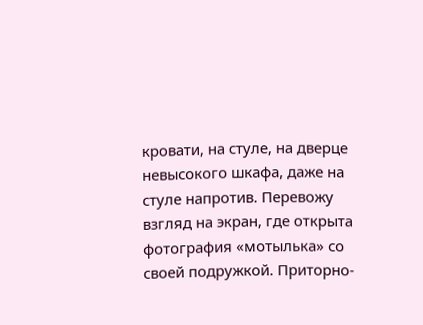кровати, на стуле, на дверце невысокого шкафа, даже на стуле напротив. Перевожу взгляд на экран, где открыта фотография «мотылька» со своей подружкой. Приторно-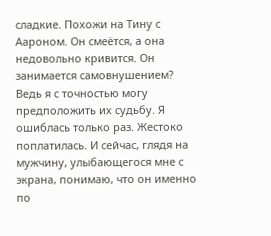сладкие. Похожи на Тину с Аароном. Он смеётся, а она недовольно кривится. Он занимается самовнушением? Ведь я с точностью могу предположить их судьбу. Я ошиблась только раз. Жестоко поплатилась. И сейчас, глядя на мужчину, улыбающегося мне с экрана, понимаю, что он именно по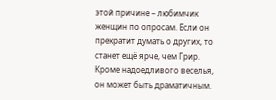этой причине – любимчик женщин по опросам. Если он прекратит думать о других, то станет ещё ярче, чем Грир. Кроме надоедливого веселья, он может быть драматичным.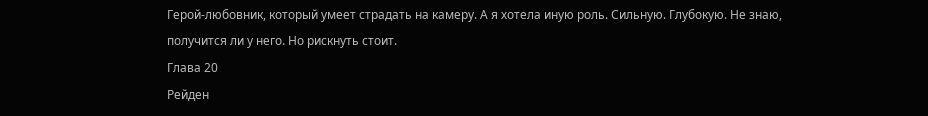Герой-любовник, который умеет страдать на камеру. А я хотела иную роль. Сильную. Глубокую. Не знаю, получится ли у него. Но рискнуть стоит.
Глава 20
Рейден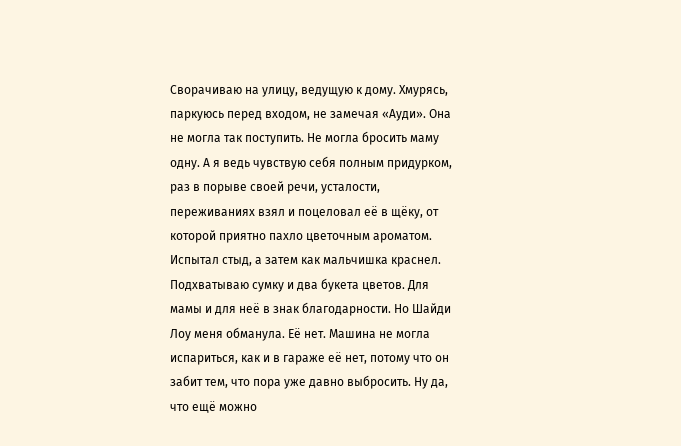Сворачиваю на улицу, ведущую к дому. Хмурясь, паркуюсь перед входом, не замечая «Ауди». Она не могла так поступить. Не могла бросить маму одну. А я ведь чувствую себя полным придурком, раз в порыве своей речи, усталости, переживаниях взял и поцеловал её в щёку, от которой приятно пахло цветочным ароматом. Испытал стыд, а затем как мальчишка краснел.
Подхватываю сумку и два букета цветов. Для мамы и для неё в знак благодарности. Но Шайди Лоу меня обманула. Её нет. Машина не могла испариться, как и в гараже её нет, потому что он забит тем, что пора уже давно выбросить. Ну да, что ещё можно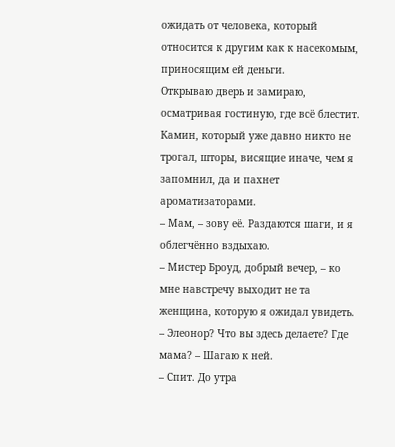ожидать от человека, который относится к другим как к насекомым, приносящим ей деньги.
Открываю дверь и замираю, осматривая гостиную, где всё блестит. Камин, который уже давно никто не трогал, шторы, висящие иначе, чем я запомнил, да и пахнет ароматизаторами.
– Мам, – зову её. Раздаются шаги, и я облегчённо вздыхаю.
– Мистер Броуд, добрый вечер, – ко мне навстречу выходит не та женщина, которую я ожидал увидеть.
– Элеонор? Что вы здесь делаете? Где мама? – Шагаю к ней.
– Спит. До утра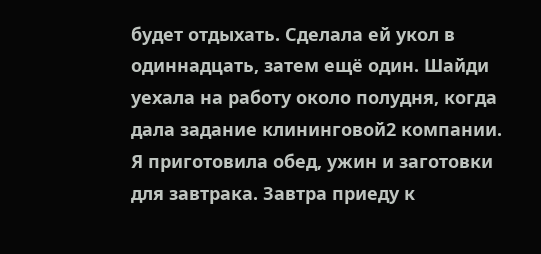будет отдыхать. Сделала ей укол в одиннадцать, затем ещё один. Шайди уехала на работу около полудня, когда дала задание клининговой2 компании. Я приготовила обед, ужин и заготовки для завтрака. Завтра приеду к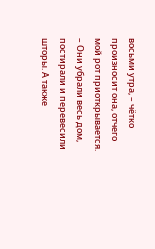восьми утра, – чётко произносит она, отчего мой рот приоткрывается.
– Они убрали весь дом, постирали и перевесили шторы. А также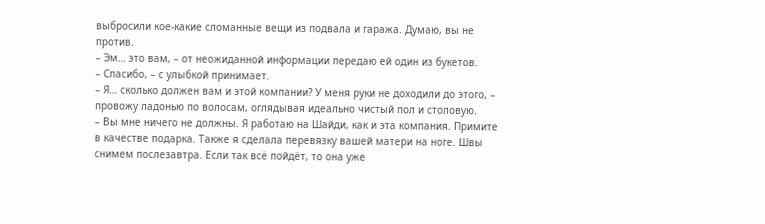выбросили кое-какие сломанные вещи из подвала и гаража. Думаю, вы не против.
– Эм… это вам, – от неожиданной информации передаю ей один из букетов.
– Спасибо, – с улыбкой принимает.
– Я… сколько должен вам и этой компании? У меня руки не доходили до этого, – провожу ладонью по волосам, оглядывая идеально чистый пол и столовую.
– Вы мне ничего не должны. Я работаю на Шайди, как и эта компания. Примите в качестве подарка. Также я сделала перевязку вашей матери на ноге. Швы снимем послезавтра. Если так всё пойдёт, то она уже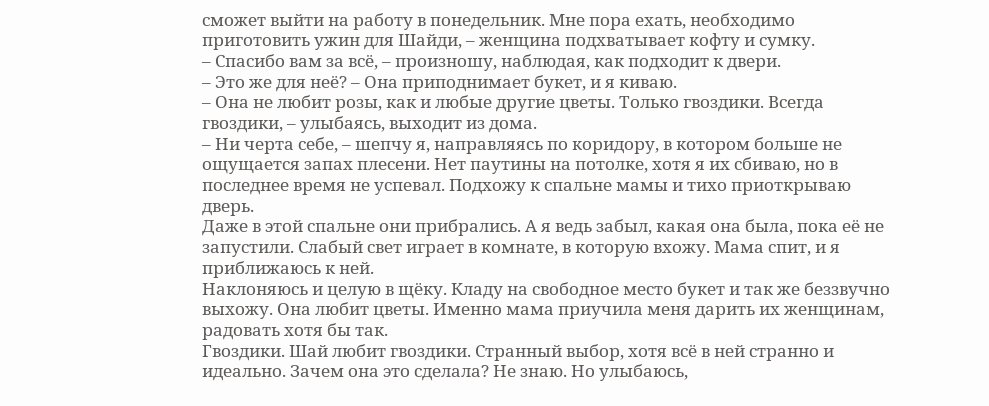сможет выйти на работу в понедельник. Мне пора ехать, необходимо приготовить ужин для Шайди, – женщина подхватывает кофту и сумку.
– Спасибо вам за всё, – произношу, наблюдая, как подходит к двери.
– Это же для неё? – Она приподнимает букет, и я киваю.
– Она не любит розы, как и любые другие цветы. Только гвоздики. Всегда гвоздики, – улыбаясь, выходит из дома.
– Ни черта себе, – шепчу я, направляясь по коридору, в котором больше не ощущается запах плесени. Нет паутины на потолке, хотя я их сбиваю, но в последнее время не успевал. Подхожу к спальне мамы и тихо приоткрываю дверь.
Даже в этой спальне они прибрались. А я ведь забыл, какая она была, пока её не запустили. Слабый свет играет в комнате, в которую вхожу. Мама спит, и я приближаюсь к ней.
Наклоняюсь и целую в щёку. Кладу на свободное место букет и так же беззвучно выхожу. Она любит цветы. Именно мама приучила меня дарить их женщинам, радовать хотя бы так.
Гвоздики. Шай любит гвоздики. Странный выбор, хотя всё в ней странно и идеально. Зачем она это сделала? Не знаю. Но улыбаюсь,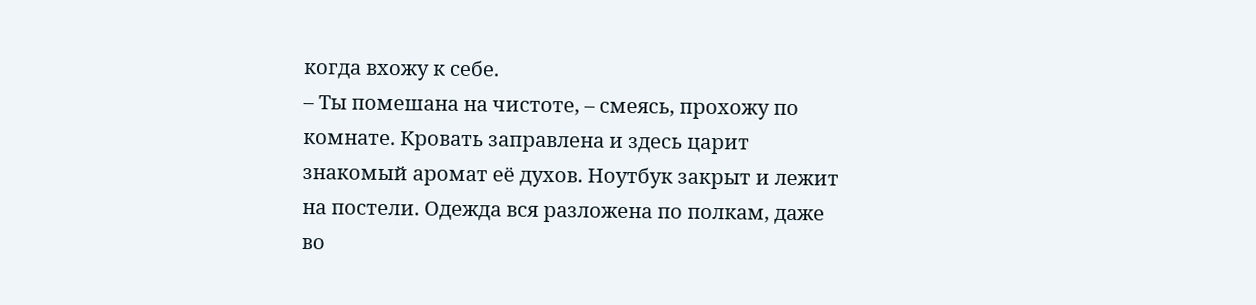когда вхожу к себе.
– Ты помешана на чистоте, – смеясь, прохожу по комнате. Кровать заправлена и здесь царит знакомый аромат её духов. Ноутбук закрыт и лежит на постели. Одежда вся разложена по полкам, даже во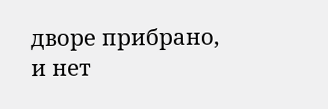дворе прибрано, и нет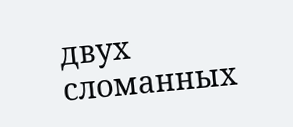двух сломанных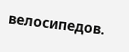велосипедов.